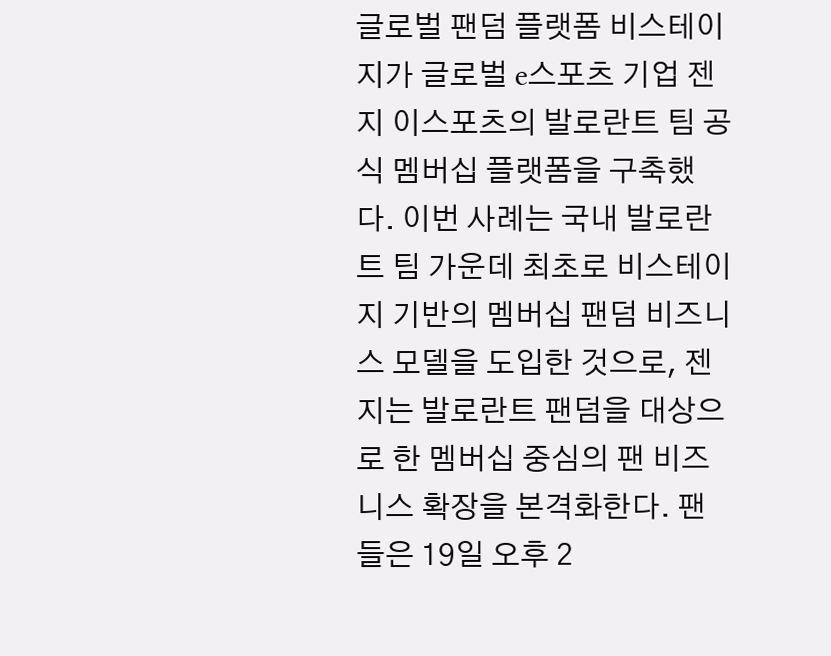글로벌 팬덤 플랫폼 비스테이지가 글로벌 e스포츠 기업 젠지 이스포츠의 발로란트 팀 공식 멤버십 플랫폼을 구축했다. 이번 사례는 국내 발로란트 팀 가운데 최초로 비스테이지 기반의 멤버십 팬덤 비즈니스 모델을 도입한 것으로, 젠지는 발로란트 팬덤을 대상으로 한 멤버십 중심의 팬 비즈니스 확장을 본격화한다. 팬들은 19일 오후 2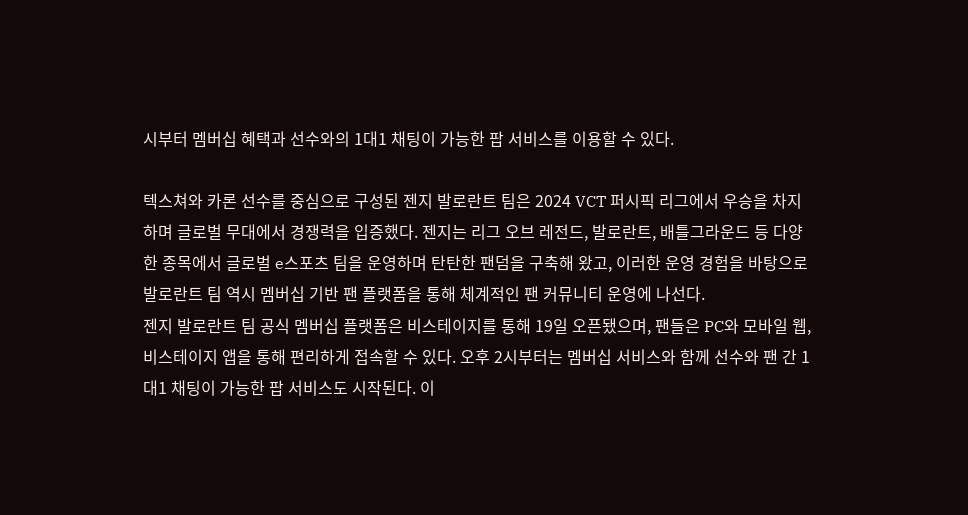시부터 멤버십 혜택과 선수와의 1대1 채팅이 가능한 팝 서비스를 이용할 수 있다.

텍스쳐와 카론 선수를 중심으로 구성된 젠지 발로란트 팀은 2024 VCT 퍼시픽 리그에서 우승을 차지하며 글로벌 무대에서 경쟁력을 입증했다. 젠지는 리그 오브 레전드, 발로란트, 배틀그라운드 등 다양한 종목에서 글로벌 e스포츠 팀을 운영하며 탄탄한 팬덤을 구축해 왔고, 이러한 운영 경험을 바탕으로 발로란트 팀 역시 멤버십 기반 팬 플랫폼을 통해 체계적인 팬 커뮤니티 운영에 나선다.
젠지 발로란트 팀 공식 멤버십 플랫폼은 비스테이지를 통해 19일 오픈됐으며, 팬들은 PC와 모바일 웹, 비스테이지 앱을 통해 편리하게 접속할 수 있다. 오후 2시부터는 멤버십 서비스와 함께 선수와 팬 간 1대1 채팅이 가능한 팝 서비스도 시작된다. 이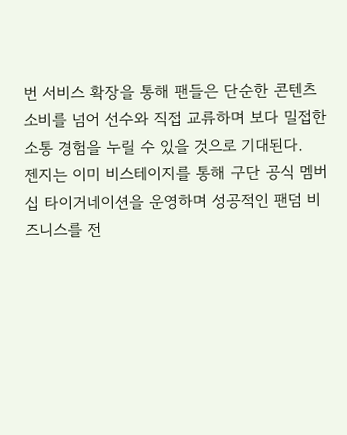번 서비스 확장을 통해 팬들은 단순한 콘텐츠 소비를 넘어 선수와 직접 교류하며 보다 밀접한 소통 경험을 누릴 수 있을 것으로 기대된다.
젠지는 이미 비스테이지를 통해 구단 공식 멤버십 타이거네이션을 운영하며 성공적인 팬덤 비즈니스를 전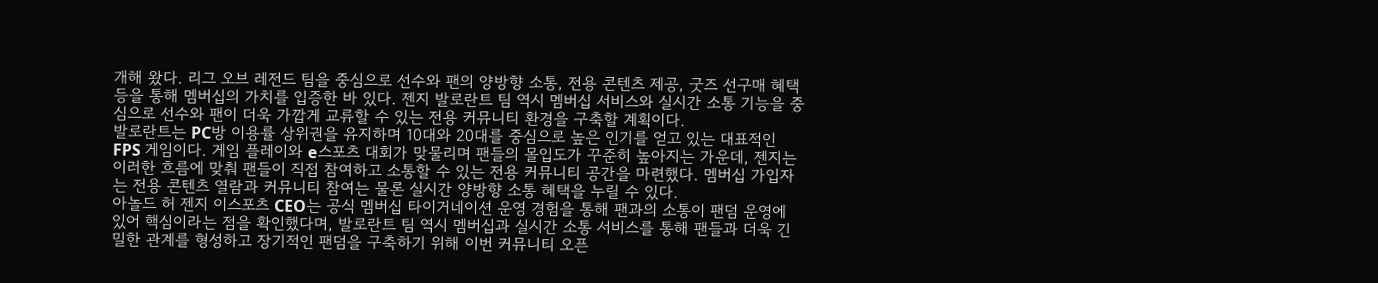개해 왔다. 리그 오브 레전드 팀을 중심으로 선수와 팬의 양방향 소통, 전용 콘텐츠 제공, 굿즈 선구매 혜택 등을 통해 멤버십의 가치를 입증한 바 있다. 젠지 발로란트 팀 역시 멤버십 서비스와 실시간 소통 기능을 중심으로 선수와 팬이 더욱 가깝게 교류할 수 있는 전용 커뮤니티 환경을 구축할 계획이다.
발로란트는 PC방 이용률 상위권을 유지하며 10대와 20대를 중심으로 높은 인기를 얻고 있는 대표적인 FPS 게임이다. 게임 플레이와 e스포츠 대회가 맞물리며 팬들의 몰입도가 꾸준히 높아지는 가운데, 젠지는 이러한 흐름에 맞춰 팬들이 직접 참여하고 소통할 수 있는 전용 커뮤니티 공간을 마련했다. 멤버십 가입자는 전용 콘텐츠 열람과 커뮤니티 참여는 물론 실시간 양방향 소통 혜택을 누릴 수 있다.
아놀드 허 젠지 이스포츠 CEO는 공식 멤버십 타이거네이션 운영 경험을 통해 팬과의 소통이 팬덤 운영에 있어 핵심이라는 점을 확인했다며, 발로란트 팀 역시 멤버십과 실시간 소통 서비스를 통해 팬들과 더욱 긴밀한 관계를 형성하고 장기적인 팬덤을 구축하기 위해 이번 커뮤니티 오픈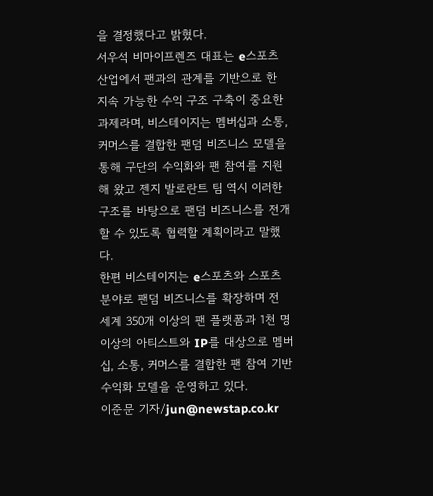을 결정했다고 밝혔다.
서우석 비마이프렌즈 대표는 e스포츠 산업에서 팬과의 관계를 기반으로 한 지속 가능한 수익 구조 구축이 중요한 과제라며, 비스테이지는 멤버십과 소통, 커머스를 결합한 팬덤 비즈니스 모델을 통해 구단의 수익화와 팬 참여를 지원해 왔고 젠지 발로란트 팀 역시 이러한 구조를 바탕으로 팬덤 비즈니스를 전개할 수 있도록 협력할 계획이라고 말했다.
한편 비스테이지는 e스포츠와 스포츠 분야로 팬덤 비즈니스를 확장하며 전 세계 350개 이상의 팬 플랫폼과 1천 명 이상의 아티스트와 IP를 대상으로 멤버십, 소통, 커머스를 결합한 팬 참여 기반 수익화 모델을 운영하고 있다.
이준문 기자/jun@newstap.co.kr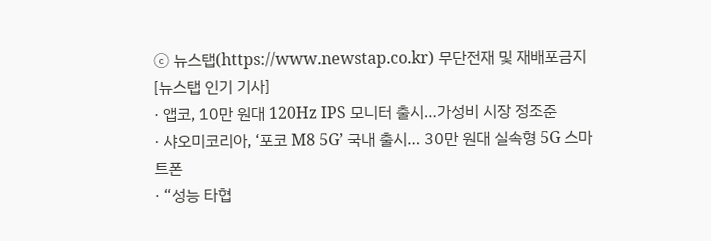ⓒ 뉴스탭(https://www.newstap.co.kr) 무단전재 및 재배포금지
[뉴스탭 인기 기사]
· 앱코, 10만 원대 120Hz IPS 모니터 출시…가성비 시장 정조준
· 샤오미코리아, ‘포코 M8 5G’ 국내 출시… 30만 원대 실속형 5G 스마트폰
· “성능 타협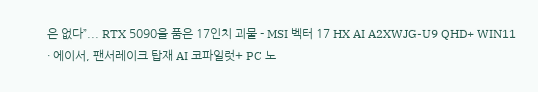은 없다”... RTX 5090을 품은 17인치 괴물 - MSI 벡터 17 HX AI A2XWJG-U9 QHD+ WIN11
· 에이서, 팬서레이크 탑재 AI 코파일럿+ PC 노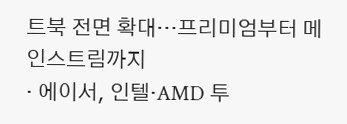트북 전면 확대…프리미엄부터 메인스트림까지
· 에이서, 인텔·AMD 투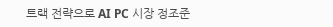트랙 전략으로 AI PC 시장 정조준